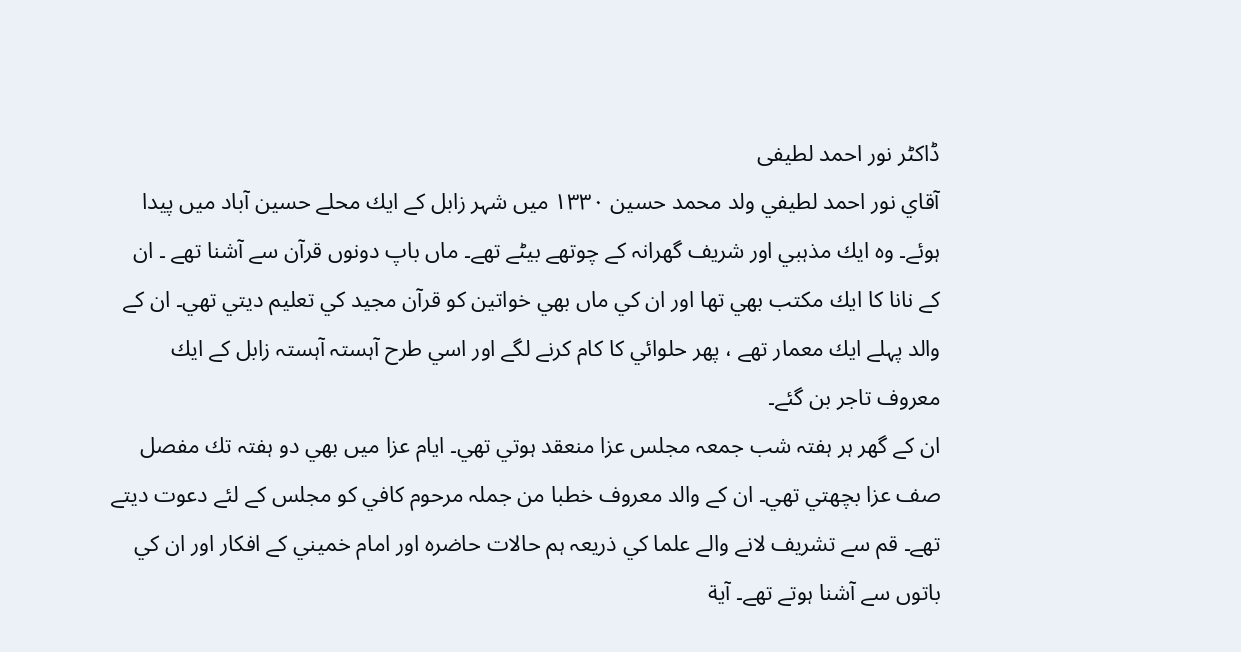ڈاكٹر نور احمد لطیفی
آقاي نور احمد لطيفي ولد محمد حسين ١٣٣٠ ميں شہر زابل كے ايك محلے حسين آباد ميں پيدا ہوئے۔ وہ ايك مذہبي اور شريف گهرانہ كے چوتهے بيٹے تهے۔ ماں باپ دونوں قرآن سے آشنا تهے ۔ ان كے نانا كا ايك مكتب بهي تها اور ان كي ماں بهي خواتين كو قرآن مجيد كي تعليم ديتي تهي۔ ان كے والد پہلے ايك معمار تهے ، پهر حلوائي كا كام كرنے لگے اور اسي طرح آہستہ آہستہ زابل كے ايك معروف تاجر بن گئے۔
ان کے گهر ہر ہفتہ شب جمعہ مجلس عزا منعقد ہوتي تهي۔ ايام عزا ميں بهي دو ہفتہ تك مفصل صف عزا بچهتي تهي۔ ان کے والد معروف خطبا من جملہ مرحوم كافي كو مجلس كے لئے دعوت ديتے تهے۔ قم سے تشريف لانے والے علما كي ذريعہ ہم حالات حاضرہ اور امام خميني كے افكار اور ان كي باتوں سے آشنا ہوتے تهے۔ آية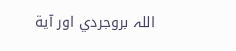اللہ بروجردي اور آية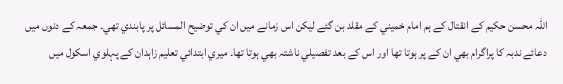اللہ محسن حكيم كے انقتال كے ہم امام خميني كے مقلد بن گئے ليكن اس زمانے ميں ان كي توضيح المسائل پر پابندي تهي۔ جمعہ كے دنوں ميں دعائے ندبہ كا پراگرام بهي ان کے پر ہوتا تها اور اس كے بعد تفصيلي ناشتہ بهي ہوتا تها۔ ميري ابتدائي تعليم زاہدان كے پہلوي اسكول ميں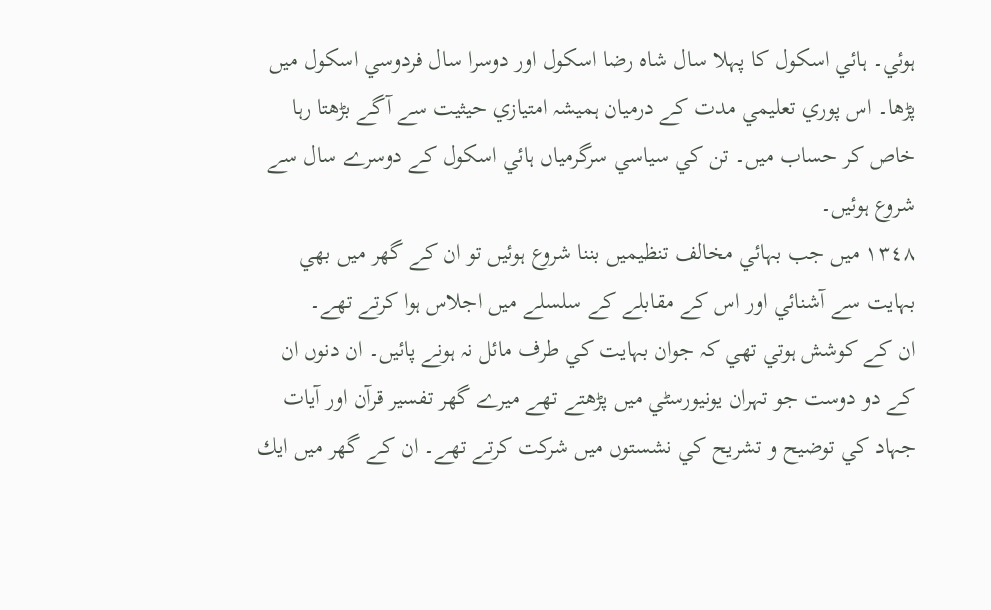ہوئي۔ ہائي اسكول كا پہلا سال شاہ رضا اسكول اور دوسرا سال فردوسي اسكول ميں پڑها۔ اس پوري تعليمي مدت كے درميان ہميشہ امتيازي حيثيت سے آگے بڑهتا رہا خاص كر حساب ميں۔ تن کي سياسي سرگرمياں ہائي اسكول كے دوسرے سال سے شروع ہوئيں۔
١٣٤٨ ميں جب بہائي مخالف تنظيميں بننا شروع ہوئيں تو ان کے گهر ميں بهي بہايت سے آشنائي اور اس كے مقابلے كے سلسلے ميں اجلاس ہوا كرتے تهے۔
ان کے كوشش ہوتي تهي كہ جوان بہايت كي طرف مائل نہ ہونے پائيں۔ ان دنوں ان کے دو دوست جو تہران يونيورسٹي ميں پڑهتے تهے ميرے گهر تفسير قرآن اور آيات جہاد كي توضيح و تشريح كي نشستوں ميں شركت كرتے تهے۔ ان کے گهر ميں ايك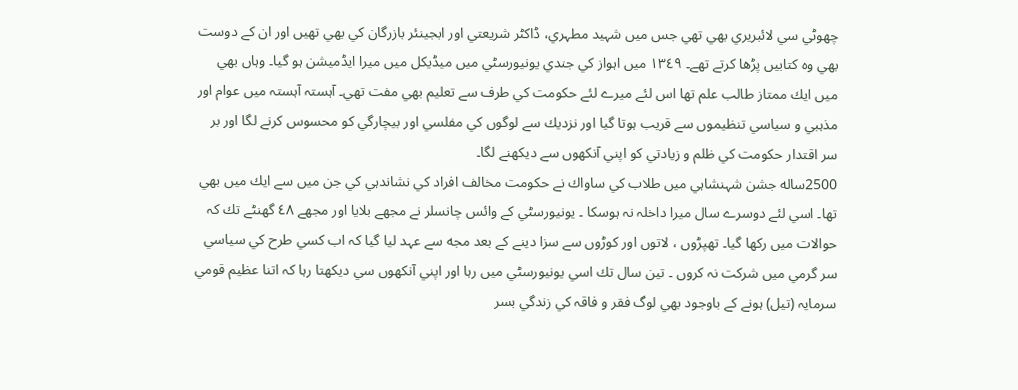چهوٹي سي لائبريري بهي تهي جس ميں شہيد مطہري، ڈاكٹر شريعتي اور ابجينئر بازرگان كي بهي تهيں اور ان کے دوست بهي وہ كتابيں پڑها كرتے تهے۔ ١٣٤٩ ميں اہواز كي جندي يونيورسٹي ميں ميڈيكل ميں ميرا ايڈميشن ہو گيا۔ وہاں بهي ميں ايك ممتاز طالب علم تها اس لئے ميرے لئے حكومت كي طرف سے تعليم بهي مفت تهي۔ آہستہ آہستہ ميں عوام اور مذہبي و سياسي تنظيموں سے قريب ہوتا گيا اور نزديك سے لوگوں كي مفلسي اور بيچارگي كو محسوس كرنے لگا اور بر سر اقتدار حكومت كي ظلم و زيادتي كو اپني آنكهوں سے ديكهنے لگا۔
2500ساله جشن شہنشاہي ميں طلاب كي ساواك نے حكومت مخالف افراد كي نشاندہي كي جن ميں سے ايك ميں بهي تها۔ اسي لئے دوسرے سال ميرا داخلہ نہ ہوسكا ۔ يونيورسٹي كے وائس چانسلر نے مجهے بلايا اور مجهے ٤٨ گهنٹے تك كہ حوالات ميں ركها گيا۔ تهپڑوں ، لاتوں اور كوڑوں سے سزا دينے كے بعد مجه سے عہد ليا گيا كہ اب كسي طرح كي سياسي سر گرمي ميں شركت نہ كروں ۔ تين سال تك اسي يونيورسٹي ميں رہا اور اپني آنكهوں سي ديكهتا رہا كہ اتنا عظيم قومي سرمايہ (تيل) ہونے كے باوجود بهي لوگ فقر و فاقہ كي زندگي بسر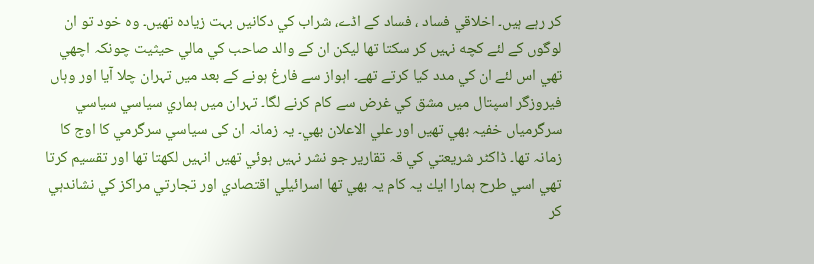كر رہے ہيں۔ اخلاقي فساد ، فساد كے اڈے، شراب كي دكانيں بہت زيادہ تهیں۔ وه خود تو ان لوگوں كے لئے كچه نہيں كر سكتا تها ليكن ان کے والد صاحب كي مالي حيثيت چونكہ اچهي تهي اس لئے ان كي مدد كيا كرتے تهے۔ اہواز سے فارغ ہونے كے بعد ميں تہران چلا آيا اور وہاں فيروزگر اسپتال ميں مشق كي غرض سے كام كرنے لگا۔ تہران ميں ہماري سياسي سياسي سرگرمياں خفيہ بهي تهيں اور علي الاعلان بهي۔ يہ زمانہ ان کی سياسي سرگرمي كا اوج كا زمانہ تها۔ ڈاكٹر شريعتي كي قہ تقارير جو نشر نہيں ہوئي تهيں انہيں لكهتا تها اور تقسيم كرتا تهي اسي طرح ہمارا ايك يہ كام يہ بهي تها اسرائيلي اقتصادي اور تجارتي مراكز كي نشاندہي كر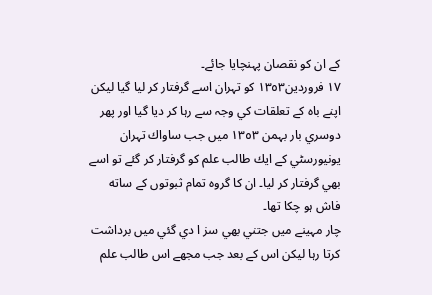كے ان كو نقصان پہنچايا جائے۔
١٧ فروردين١٣٥٣ كو تہران اسے گرفتار كر ليا گيا ليكن اپنے باہ كے تعلقات كي وجہ سے رہا كر ديا گيا اور پهر دوسري بار بہمن ١٣٥٣ ميں جب ساواك تہران يونيورسٹي كے ايك طالب علم كو گرفتار كر گئے تو اسے بهي گرفتار كر ليا۔ ان كا گروہ تمام ثبوتوں كے ساته فاش ہو چكا تها۔
چار مہينے ميں جتني بهي سز ا دي گئي ميں برداشت كرتا رہا ليكن اس كے بعد جب مجهے اس طالب علم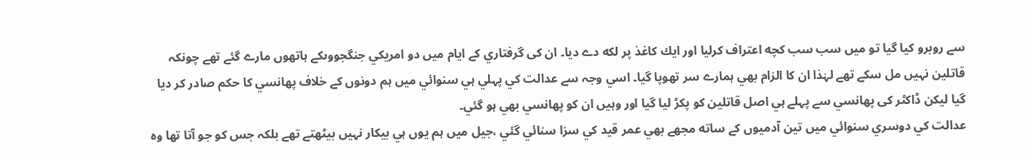سے روبرو كيا گيا تو ميں سب سب كچه اعتراف كرليا اور ايك كاغذ پر لكه دے ديا۔ ان کی گرفتاري كے ايام ميں دو امريكي جنگجووںكے ہاتهوں مارے گئے تهے چونكہ قاتلين نہيں مل سكے تهے لہٰذا ان كا الزام بهي ہمارے سر تهوپا گيا۔ اسي وجہ سے عدالت كي پہلي ہي سنوائي ميں ہم دونوں كے خلاف پهانسي كا حكم صادر كر ديا گيا ليكن ڈاكٹر کی پهانسي سے پہلے ہي اصل قاتلين كو پكڑ ليا گيا اور وہيں ان كو پهانسي بهي ہو گئي۔
عدالت كي دوسري سنوائي ميں تين آدميوں كے ساته مجهے بهي عمر قيد كي سزا سنائي گئي ،جيل ميں ہم يوں ہي بيكار نہيں بيٹهتے تهے بلكہ جس كو جو آتا تها وہ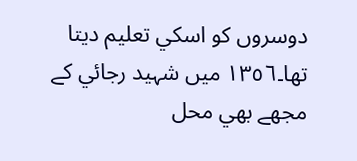دوسروں كو اسكي تعليم ديتا تها۔١٣٥٦ ميں شہيد رجائي كے مجهے بهي محل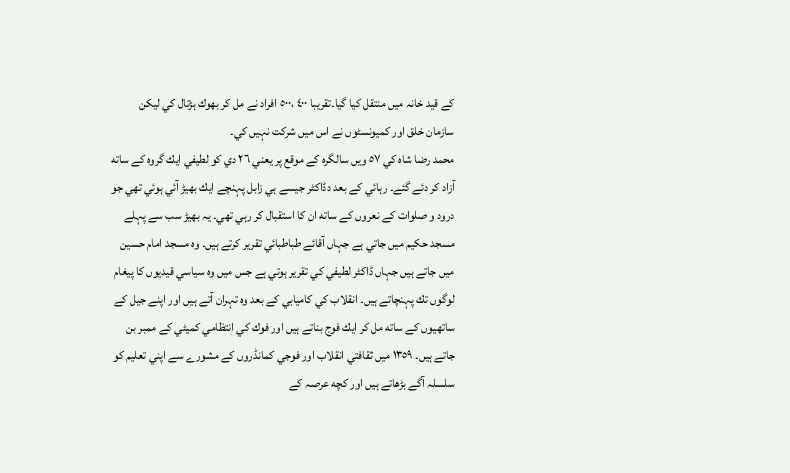كے قيد خانہ ميں منتقل كيا گيا۔تقريبا ٤٠٠ ،٥٠٠ افراد نے مل كر بهوك ہڑتال كي ليكن سازمان خلق اور كميونسٹوں نے اس ميں شركت نہيں كي۔
محمد رضا شاہ كي ٥٧ ويں سالگرہ كے موقع پر يعني ٢٦ دي كو لطيفي ايك گروہ كے ساته آزاد كر دئے گئے۔ رہائي كے بعد دڈاكٹر جيسے ہي زابل پہنچے ايك بهيڑ آئي ہوئي تهي جو درود و صلوات كے نعروں كے ساته ان كا استقبال كر رہي تهي۔ يہ بهيڑ سب سے پہلے مسجد حكيم ميں جاتي ہے جہاں آقائے طباطبائي تقرير كرتے ہيں۔ وہ مسجد امام حسين ميں جاتے ہيں جہاں ڈاكٹر لطيفي كي تقرير ہوتي ہے جس ميں وہ سياسي قيديوں كا پيغام لوگوں تك پہنچاتے ہيں۔ انقلاب كي كاميابي كے بعد وہ تہران آتے ہيں اور اپنے جيل كے ساتهيوں كے ساته مل كر ايك فوج بناتے ہيں اور فوك كي انتظامي كميٹي كے ممبر بن جاتے ہيں۔ ١٣٥٩ ميں ثقافتي انقلاب اور فوجي كمانڈروں كے مشورے سے اپني تعليم كو سلسلہ آگے بڑهاتے ہيں اور كچه عرصہ كے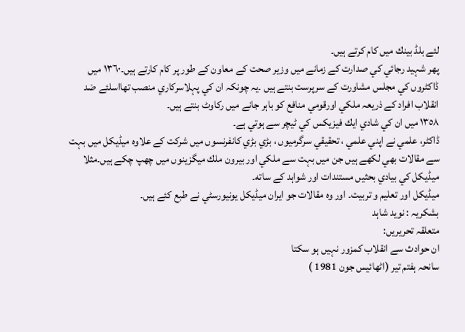لئے بلڈ بينك ميں كام كرتے ہيں۔
پهر شہيد رجائي كي صدارت كے زمانے ميں وزير صحت كے معاون كے طور پر كام كارتے ہيں۔١٣٦٠ ميں ڈاكٹروں كي مجلس مشاورت كے سرپرست بنتے ہيں ۔يہ چونكہ ان كي پہلاسركاري منصب تهااسلئے ضد انقلاب افراد كے ذريعہ ملكي اورقومي منافع كو باہر جانے ميں ركاوٹ بنتے ہيں۔
١٣٥٨ ميں ان كي شادي ايك فيزيكس كي ٹيچر سے ہوتي ہے۔
ڈاكٹر، علمي نے اپني علمي ، تحقيقي سرگرميوں ، بڑي بڑي كانفرنسوں ميں شركت كے علاوہ ميڈيكل ميں بہت سے مقالات بهي لكهے ہيں جن ميں بہت سے ملكي اور بيرون ملك ميگزينوں ميں چهپ چكے ہيں۔مثلا
ميڈيكل كي بيادي بحثيں مستندات اور شواہد كے ساته۔
ميڈيكل اور تعليم و تربيت۔ اور وہ مقالات جو ايران ميڈيكل يونيورسٹي نے طبع كئے ہيں۔
بشکریہ : نويد شاہد
متعلقہ تحریریں:
ان حوادث سے انقلاب کمزور نہیں ہو سکتا
سانحہ ہفتم تیر (اٹھائیس جون 1981 )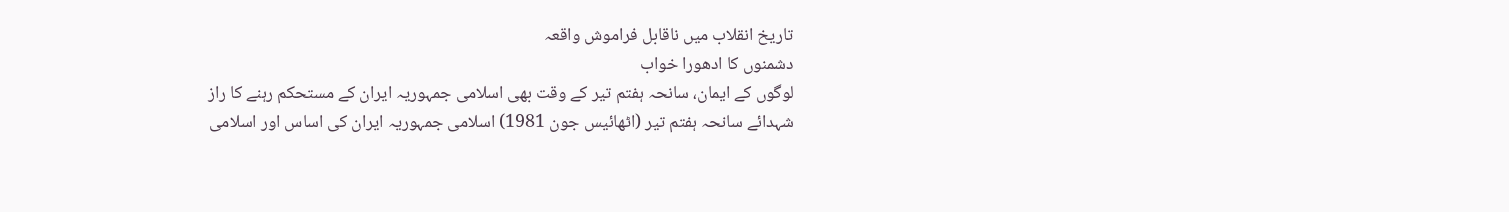تاریخ انقلاب میں ناقابل فراموش واقعہ
دشمنوں کا ادھورا خواب
لوگوں کے ایمان، سانحہ ہفتم تیر کے وقت بھی اسلامی جمہوریہ ایران کے مستحکم رہنے کا راز
شہدائے سانحہ ہفتم تیر (اٹھائيس جون 1981) اسلامی جمہوریہ ایران کی اساس اور اسلامی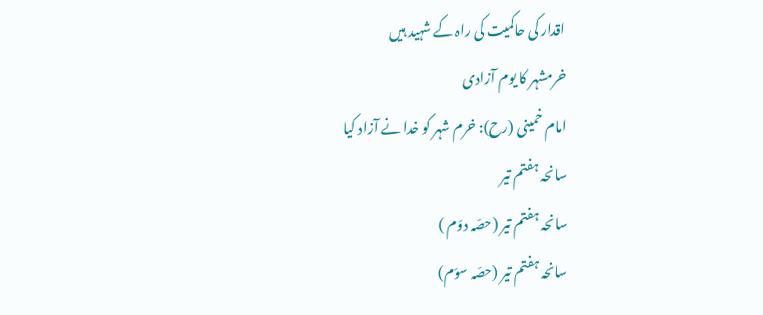اقدار کی حاکمیت کی راہ کے شہید ہیں
خرمشہر کا یوم آزادی
امام خمینی (رح): خرم شہر کو خدا نے آزاد کیا
سانحہ ہفتم تیر
سانحہ ہفتم تیر (حصّہ دوّم )
سانحہ ہفتم تیر (حصّہ سوّم)